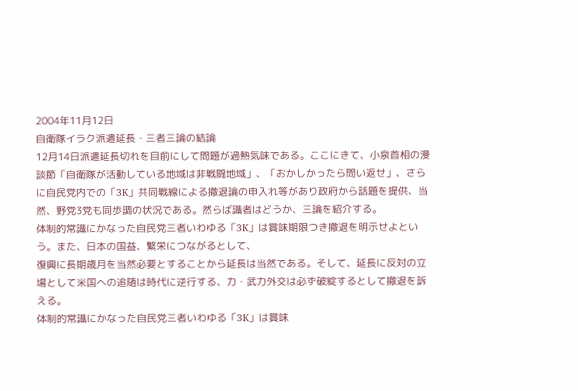2004年11月12日
自衛隊イラク派遣延長・三者三論の結論
12月14日派遣延長切れを目前にして問題が過熱気味である。ここにきて、小泉首相の漫談節「自衛隊が活動している地域は非戦闘地域」、「おかしかったら問い返せ」、さらに自民党内での「3K」共同戦線による撤退論の申入れ等があり政府から話題を提供、当然、野党3党も同歩調の状況である。然らば識者はどうか、三論を紹介する。
体制的常識にかなった自民党三者いわゆる「3K」は賞味期限つき撤退を明示せよという。また、日本の国益、繁栄につながるとして、
復興に長期歳月を当然必要とすることから延長は当然である。そして、延長に反対の立場として米国への追随は時代に逆行する、力・武力外交は必ず破綻するとして撤退を訴える。
体制的常識にかなった自民党三者いわゆる「3K」は賞味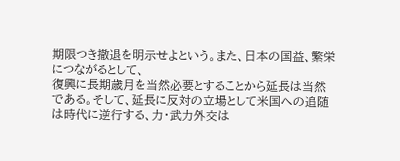期限つき撤退を明示せよという。また、日本の国益、繁栄につながるとして、
復興に長期歳月を当然必要とすることから延長は当然である。そして、延長に反対の立場として米国への追随は時代に逆行する、力・武力外交は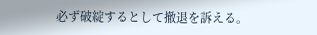必ず破綻するとして撤退を訴える。